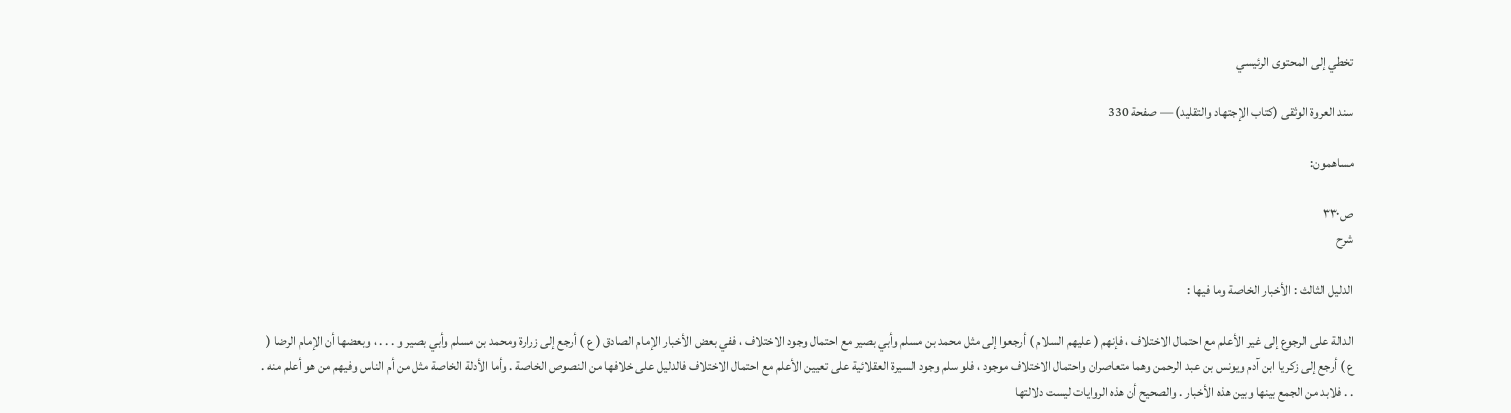تخطي إلى المحتوى الرئيسي

سند العروة الوثقى (كتاب الإجتهاد والتقليد) — صفحة 330

مساهمون:

ص٣٣٠
شرح

الدليل الثالث : الأخبار الخاصة وما فيها :

الدالة على الرجوع إلى غير الأعلم مع احتمال الاختلاف ، فإنهم ( عليهم السلام ) أرجعوا إلى مثل محمد بن مسلم وأبي بصير مع احتمال وجود الاختلاف ، ففي بعض الأخبار الإمام الصادق ( ع ) أرجع إلى زرارة ومحمد بن مسلم وأبي بصير و . . . ، وبعضها أن الإمام الرضا ( ع ) أرجع إلى زكريا ابن آدم ويونس بن عبد الرحمن وهما متعاصران واحتمال الاختلاف موجود ، فلو سلم وجود السيرة العقلائية على تعيين الأعلم مع احتمال الاختلاف فالدليل على خلافها من النصوص الخاصة . وأما الأدلة الخاصة مثل من أم الناس وفيهم من هو أعلم منه . . . فلابد من الجمع بينها وبين هذه الأخبار . والصحيح أن هذه الروايات ليست دلالتها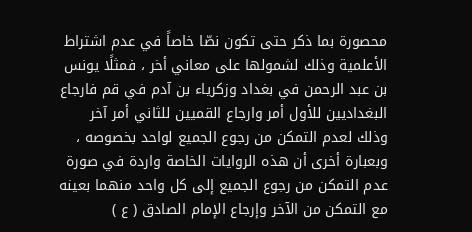محصورة بما ذكر حتى تكون نصّا خاصاً في عدم اشتراط الأعلمية وذلك لشمولها على معاني أخر ، فمثلًا يونس بن عبد الرحمن في بغداد وزكرياء بن آدم في قم فارجاع البغداديين للأول أمر وارجاع القميين للثاني أمر آخر وذلك لعدم التمكن من رجوع الجميع لواحد بخصوصه ، وبعبارة أخرى أن هذه الروايات الخاصة واردة في صورة عدم التمكن من رجوع الجميع إلى كل واحد منهما بعينه مع التمكن من الآخر وإرجاع الإمام الصادق ( ع )